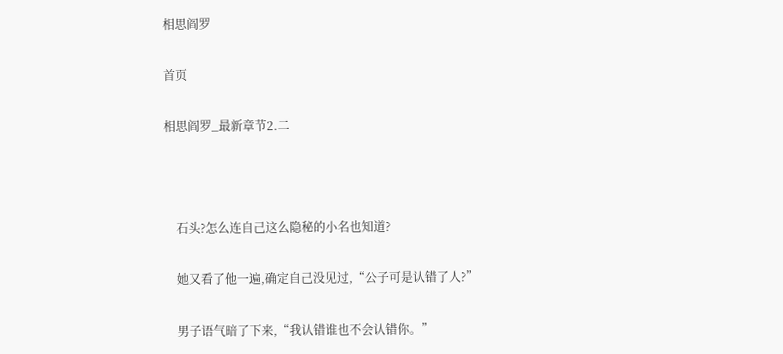相思阎罗

首页

相思阎罗_最新章节2.二



    石头?怎么连自己这么隐秘的小名也知道?

    她又看了他一遍,确定自己没见过,“公子可是认错了人?”

    男子语气暗了下来,“我认错谁也不会认错你。”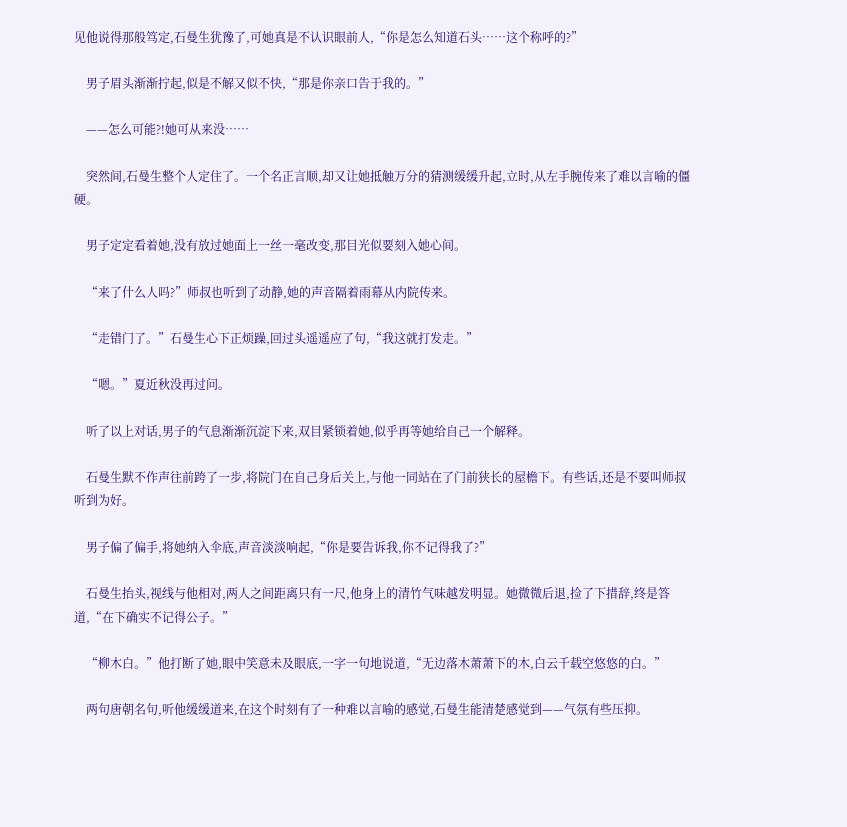见他说得那般笃定,石曼生犹豫了,可她真是不认识眼前人,“你是怎么知道石头……这个称呼的?”

    男子眉头渐渐拧起,似是不解又似不快,“那是你亲口告于我的。”

    ——怎么可能?!她可从来没……

    突然间,石曼生整个人定住了。一个名正言顺,却又让她抵触万分的猜测缓缓升起,立时,从左手腕传来了难以言喻的僵硬。

    男子定定看着她,没有放过她面上一丝一毫改变,那目光似要刻入她心间。

    “来了什么人吗?”师叔也听到了动静,她的声音隔着雨幕从内院传来。

    “走错门了。”石曼生心下正烦躁,回过头遥遥应了句,“我这就打发走。”

    “嗯。”夏近秋没再过问。

    听了以上对话,男子的气息渐渐沉淀下来,双目紧锁着她,似乎再等她给自己一个解释。

    石曼生默不作声往前跨了一步,将院门在自己身后关上,与他一同站在了门前狭长的屋檐下。有些话,还是不要叫师叔听到为好。

    男子偏了偏手,将她纳入伞底,声音淡淡响起,“你是要告诉我,你不记得我了?”

    石曼生抬头,视线与他相对,两人之间距离只有一尺,他身上的清竹气味越发明显。她微微后退,捡了下措辞,终是答道,“在下确实不记得公子。”

    “柳木白。”他打断了她,眼中笑意未及眼底,一字一句地说道,“无边落木萧萧下的木,白云千载空悠悠的白。”

    两句唐朝名句,听他缓缓道来,在这个时刻有了一种难以言喻的感觉,石曼生能清楚感觉到——气氛有些压抑。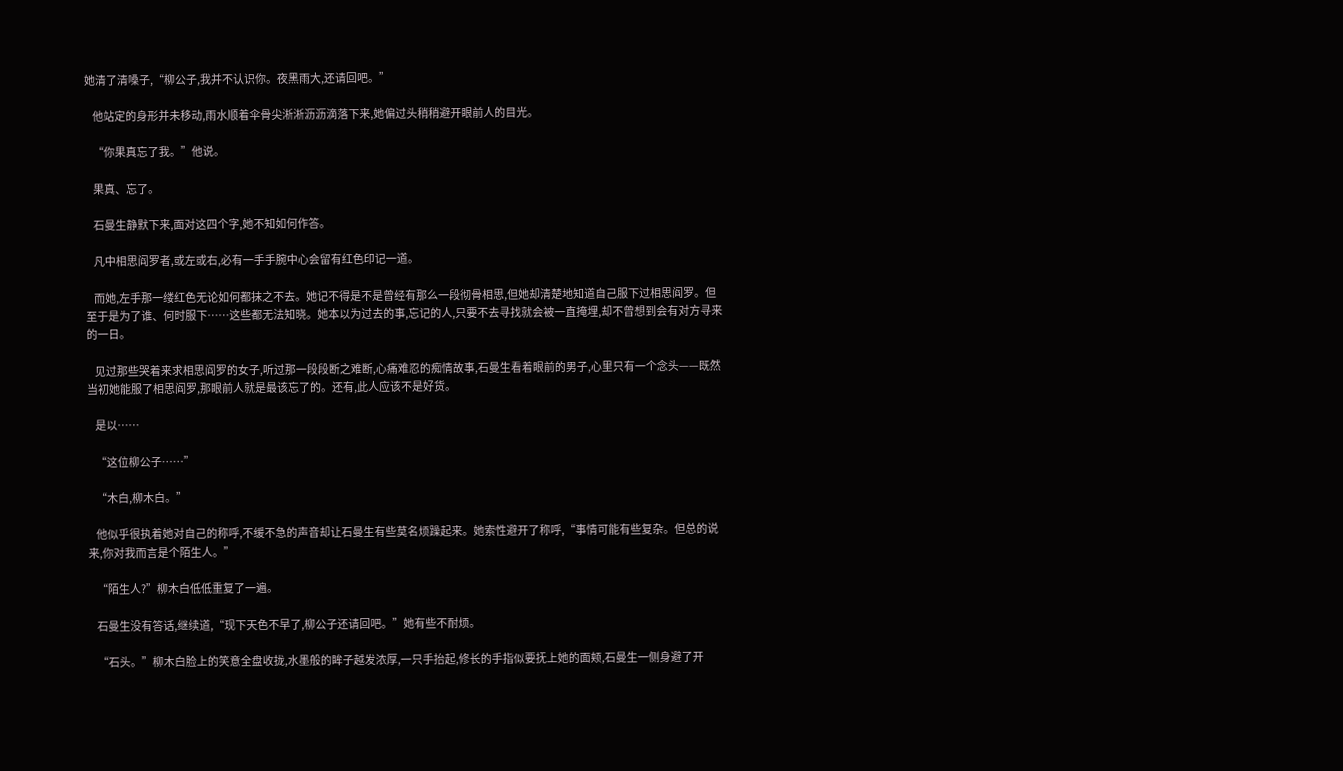她清了清嗓子,“柳公子,我并不认识你。夜黑雨大,还请回吧。”

    他站定的身形并未移动,雨水顺着伞骨尖淅淅沥沥滴落下来,她偏过头稍稍避开眼前人的目光。

    “你果真忘了我。”他说。

    果真、忘了。

    石曼生静默下来,面对这四个字,她不知如何作答。

    凡中相思阎罗者,或左或右,必有一手手腕中心会留有红色印记一道。

    而她,左手那一缕红色无论如何都抹之不去。她记不得是不是曾经有那么一段彻骨相思,但她却清楚地知道自己服下过相思阎罗。但至于是为了谁、何时服下……这些都无法知晓。她本以为过去的事,忘记的人,只要不去寻找就会被一直掩埋,却不曾想到会有对方寻来的一日。

    见过那些哭着来求相思阎罗的女子,听过那一段段断之难断,心痛难忍的痴情故事,石曼生看着眼前的男子,心里只有一个念头——既然当初她能服了相思阎罗,那眼前人就是最该忘了的。还有,此人应该不是好货。

    是以……

    “这位柳公子……”

    “木白,柳木白。”

    他似乎很执着她对自己的称呼,不缓不急的声音却让石曼生有些莫名烦躁起来。她索性避开了称呼,“事情可能有些复杂。但总的说来,你对我而言是个陌生人。”

    “陌生人?”柳木白低低重复了一遍。

    石曼生没有答话,继续道,“现下天色不早了,柳公子还请回吧。”她有些不耐烦。

    “石头。”柳木白脸上的笑意全盘收拢,水墨般的眸子越发浓厚,一只手抬起,修长的手指似要抚上她的面颊,石曼生一侧身避了开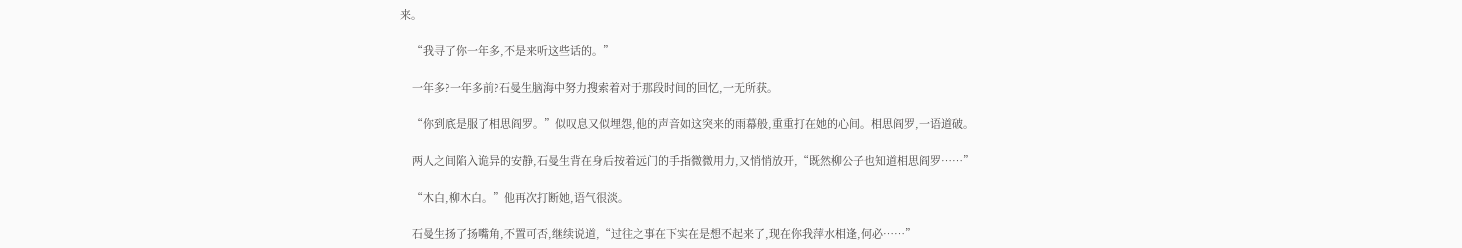来。

    “我寻了你一年多,不是来听这些话的。”

    一年多?一年多前?石曼生脑海中努力搜索着对于那段时间的回忆,一无所获。

    “你到底是服了相思阎罗。”似叹息又似埋怨,他的声音如这突来的雨幕般,重重打在她的心间。相思阎罗,一语道破。

    两人之间陷入诡异的安静,石曼生背在身后按着远门的手指微微用力,又悄悄放开,“既然柳公子也知道相思阎罗……”

    “木白,柳木白。”他再次打断她,语气很淡。

    石曼生扬了扬嘴角,不置可否,继续说道,“过往之事在下实在是想不起来了,现在你我萍水相逢,何必……”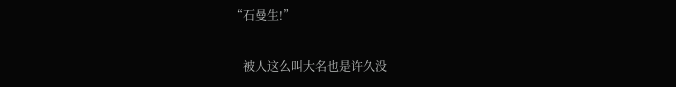“石曼生!”

    被人这么叫大名也是许久没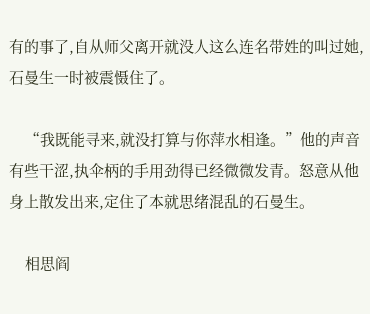有的事了,自从师父离开就没人这么连名带姓的叫过她,石曼生一时被震慑住了。

    “我既能寻来,就没打算与你萍水相逢。”他的声音有些干涩,执伞柄的手用劲得已经微微发青。怒意从他身上散发出来,定住了本就思绪混乱的石曼生。

    相思阎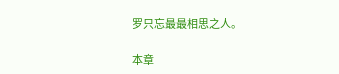罗只忘最最相思之人。

本章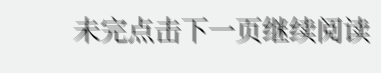未完点击下一页继续阅读